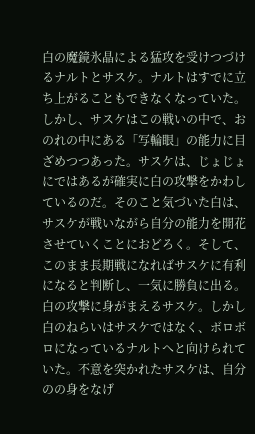白の魔鏡氷晶による猛攻を受けつづけるナルトとサスケ。ナルトはすでに立ち上がることもできなくなっていた。しかし、サスケはこの戦いの中で、おのれの中にある「写輪眼」の能力に目ざめつつあった。サスケは、じょじょにではあるが確実に白の攻撃をかわしているのだ。そのこと気づいた白は、サスケが戦いながら自分の能力を開花させていくことにおどろく。そして、このまま長期戦になればサスケに有利になると判断し、一気に勝負に出る。
白の攻撃に身がまえるサスケ。しかし白のねらいはサスケではなく、ボロボロになっているナルトへと向けられていた。不意を突かれたサスケは、自分のの身をなげ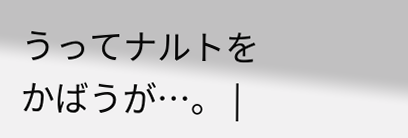うってナルトをかばうが…。 |